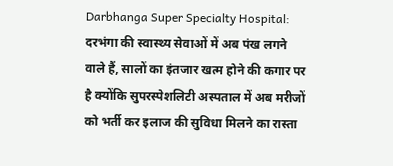Darbhanga Super Specialty Hospital: दरभंगा की स्वास्थ्य सेवाओं में अब पंख लगने वाले हैं, सालों का इंतजार खत्म होने की कगार पर है क्योंकि सुपरस्पेशलिटी अस्पताल में अब मरीजों को भर्ती कर इलाज की सुविधा मिलने का रास्ता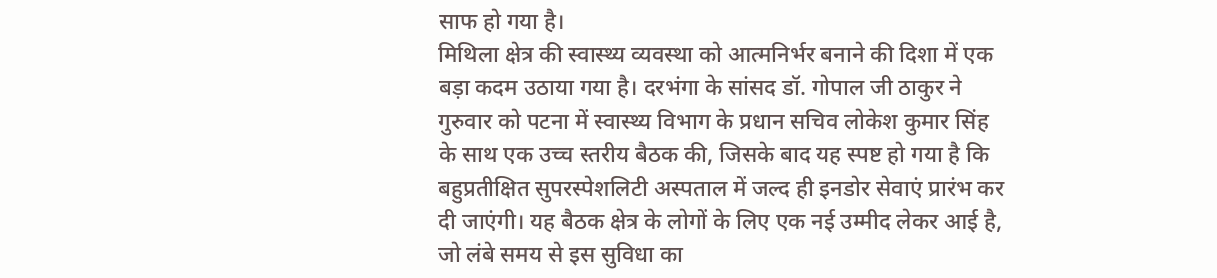साफ हो गया है।
मिथिला क्षेत्र की स्वास्थ्य व्यवस्था को आत्मनिर्भर बनाने की दिशा में एक बड़ा कदम उठाया गया है। दरभंगा के सांसद डॉ. गोपाल जी ठाकुर ने गुरुवार को पटना में स्वास्थ्य विभाग के प्रधान सचिव लोकेश कुमार सिंह के साथ एक उच्च स्तरीय बैठक की, जिसके बाद यह स्पष्ट हो गया है कि बहुप्रतीक्षित सुपरस्पेशलिटी अस्पताल में जल्द ही इनडोर सेवाएं प्रारंभ कर दी जाएंगी। यह बैठक क्षेत्र के लोगों के लिए एक नई उम्मीद लेकर आई है, जो लंबे समय से इस सुविधा का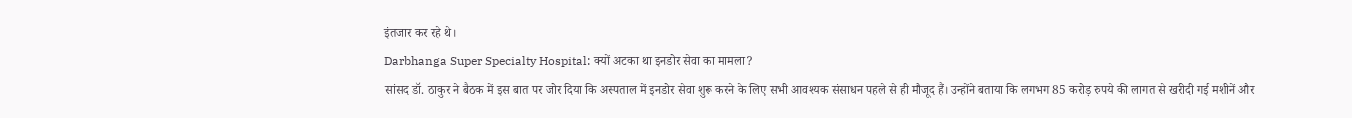इंतजार कर रहे थे।
Darbhanga Super Specialty Hospital: क्यों अटका था इनडोर सेवा का मामला?
सांसद डॉ. ठाकुर ने बैठक में इस बात पर जोर दिया कि अस्पताल में इनडोर सेवा शुरू करने के लिए सभी आवश्यक संसाधन पहले से ही मौजूद हैं। उन्होंने बताया कि लगभग 85 करोड़ रुपये की लागत से खरीदी गई मशीनें और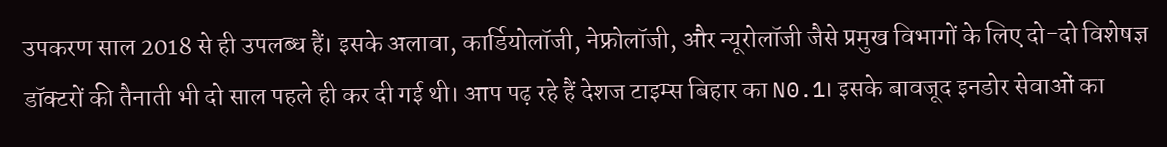उपकरण साल 2018 से ही उपलब्ध हैं। इसके अलावा, कार्डियोलॉजी, नेफ्रोलॉजी, और न्यूरोलॉजी जैसे प्रमुख विभागों के लिए दो-दो विशेषज्ञ डॉक्टरों की तैनाती भी दो साल पहले ही कर दी गई थी। आप पढ़ रहे हैं देशज टाइम्स बिहार का N0.1। इसके बावजूद इनडोर सेवाओं का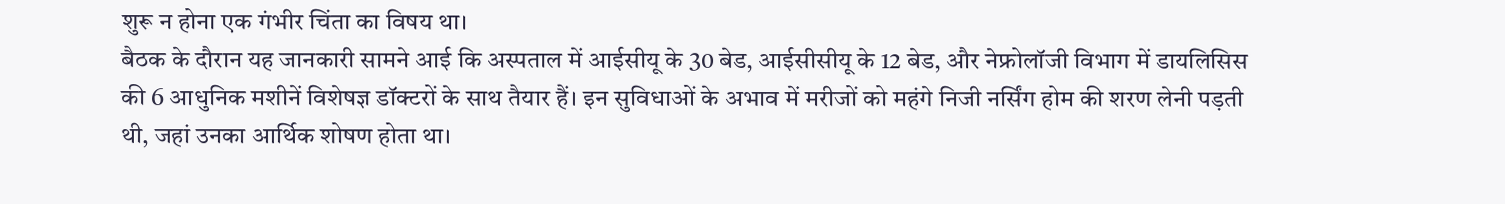शुरू न होना एक गंभीर चिंता का विषय था।
बैठक के दौरान यह जानकारी सामने आई कि अस्पताल में आईसीयू के 30 बेड, आईसीसीयू के 12 बेड, और नेफ्रोलॉजी विभाग में डायलिसिस की 6 आधुनिक मशीनें विशेषज्ञ डॉक्टरों के साथ तैयार हैं। इन सुविधाओं के अभाव में मरीजों को महंगे निजी नर्सिंग होम की शरण लेनी पड़ती थी, जहां उनका आर्थिक शोषण होता था।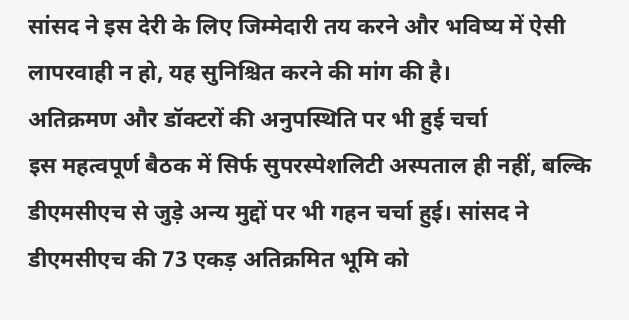सांसद ने इस देरी के लिए जिम्मेदारी तय करने और भविष्य में ऐसी लापरवाही न हो, यह सुनिश्चित करने की मांग की है।
अतिक्रमण और डॉक्टरों की अनुपस्थिति पर भी हुई चर्चा
इस महत्वपूर्ण बैठक में सिर्फ सुपरस्पेशलिटी अस्पताल ही नहीं, बल्कि डीएमसीएच से जुड़े अन्य मुद्दों पर भी गहन चर्चा हुई। सांसद ने डीएमसीएच की 73 एकड़ अतिक्रमित भूमि को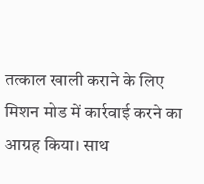तत्काल खाली कराने के लिए मिशन मोड में कार्रवाई करने का आग्रह किया। साथ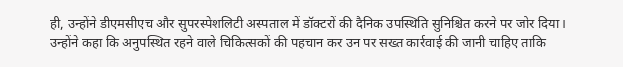ही, उन्होंने डीएमसीएच और सुपरस्पेशलिटी अस्पताल में डॉक्टरों की दैनिक उपस्थिति सुनिश्चित करने पर जोर दिया। उन्होंने कहा कि अनुपस्थित रहने वाले चिकित्सकों की पहचान कर उन पर सख्त कार्रवाई की जानी चाहिए ताकि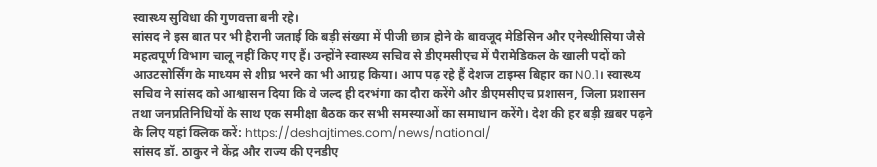स्वास्थ्य सुविधा की गुणवत्ता बनी रहे।
सांसद ने इस बात पर भी हैरानी जताई कि बड़ी संख्या में पीजी छात्र होने के बावजूद मेडिसिन और एनेस्थीसिया जैसे महत्वपूर्ण विभाग चालू नहीं किए गए हैं। उन्होंने स्वास्थ्य सचिव से डीएमसीएच में पैरामेडिकल के खाली पदों को आउटसोर्सिंग के माध्यम से शीघ्र भरने का भी आग्रह किया। आप पढ़ रहे हैं देशज टाइम्स बिहार का N0.1। स्वास्थ्य सचिव ने सांसद को आश्वासन दिया कि वे जल्द ही दरभंगा का दौरा करेंगे और डीएमसीएच प्रशासन, जिला प्रशासन तथा जनप्रतिनिधियों के साथ एक समीक्षा बैठक कर सभी समस्याओं का समाधान करेंगे। देश की हर बड़ी ख़बर पढ़ने के लिए यहां क्लिक करें: https://deshajtimes.com/news/national/
सांसद डॉ. ठाकुर ने केंद्र और राज्य की एनडीए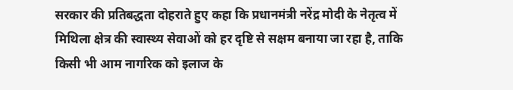सरकार की प्रतिबद्धता दोहराते हुए कहा कि प्रधानमंत्री नरेंद्र मोदी के नेतृत्व में मिथिला क्षेत्र की स्वास्थ्य सेवाओं को हर दृष्टि से सक्षम बनाया जा रहा है, ताकि किसी भी आम नागरिक को इलाज के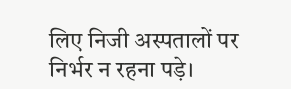लिए निजी अस्पतालों पर निर्भर न रहना पड़े।